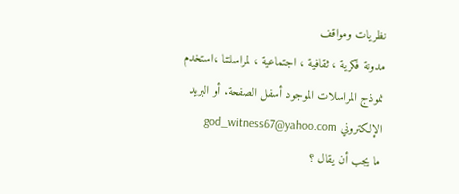نظريات ومواقف
مدونة فكرية ، ثقافية ، اجتماعية ، لمراسلتنا ،استخدم نموذج المراسلات الموجود أسفل الصفحة. أو البريد الإلكتروني god_witness67@yahoo.com
ما يجب أن يقال ؟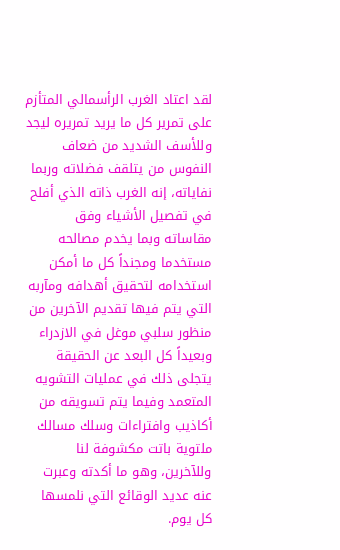لقد اعتاد الغرب الرأسمالي المتأزم  على تمرير كل ما يريد تمريره ليجد وللأسف الشديد من ضعاف النفوس من يتلقف فضلاته وربما نفاياته، إنه الغرب ذاته الذي أفلح في تفصيل الأشياء وفق مقاساته وبما يخدم مصالحه مستخدما ومجنداً كل ما أمكن استخدامه لتحقيق أهدافه ومآربه التي يتم فيها تقديم الآخرين من منظور سلبي موغل في الازدراء وبعيداً كل البعد عن الحقيقة يتجلى ذلك في عمليات التشويه المتعمد وفيما يتم تسويقه من أكاذيب وافتراءات وسلك مسالك ملتوية باتت مكشوفة لنا وللآخرين، وهو ما أكدته وعبرت عنه عديد الوقائع التي نلمسها كل يوم.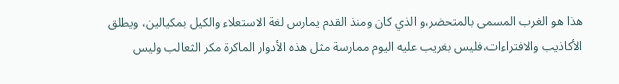هذا هو الغرب المسمى بالمتحضر،و الذي كان ومنذ القدم يمارس لغة الاستعلاء والكيل بمكيالين، ويطلق الأكاذيب والافتراءات،فليس بغريب عليه اليوم ممارسة مثل هذه الأدوار الماكرة مكر الثعالب وليس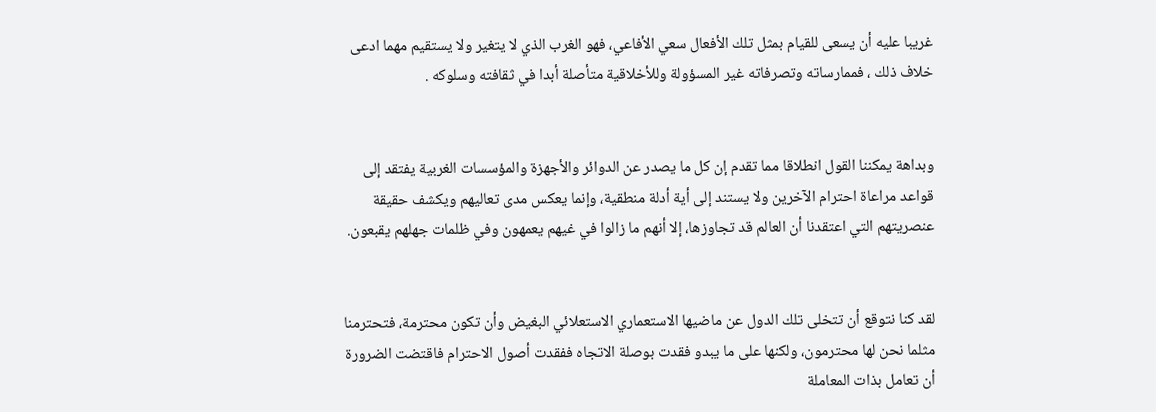غريبا عليه أن يسعى للقيام بمثل تلك الأفعال سعي الأفاعي، فهو الغرب الذي لا يتغير ولا يستقيم مهما ادعى خلاف ذلك ، فممارساته وتصرفاته غير المسؤولة وللأخلاقية متأصلة أبدا في ثقافته وسلوكه .


وبداهة يمكننا القول انطلاقا مما تقدم إن كل ما يصدر عن الدوائر والأجهزة والمؤسسات الغربية يفتقد إلى قواعد مراعاة احترام الآخرين ولا يستند إلى أية أدلة منطقية، وإنما يعكس مدى تعاليهم ويكشف حقيقة عنصريتهم التي اعتقدنا أن العالم قد تجاوزها، إلا أنهم ما زالوا في غيهم يعمهون وفي ظلمات جهلهم يقبعون.


لقد كنا نتوقع أن تتخلى تلك الدول عن ماضيها الاستعماري الاستعلائي البغيض وأن تكون محترمة، فتحترمنا مثلما نحن لها محترمون، ولكنها على ما يبدو فقدت بوصلة الاتجاه ففقدت أصول الاحترام فاقتضت الضرورة أن تعامل بذات المعاملة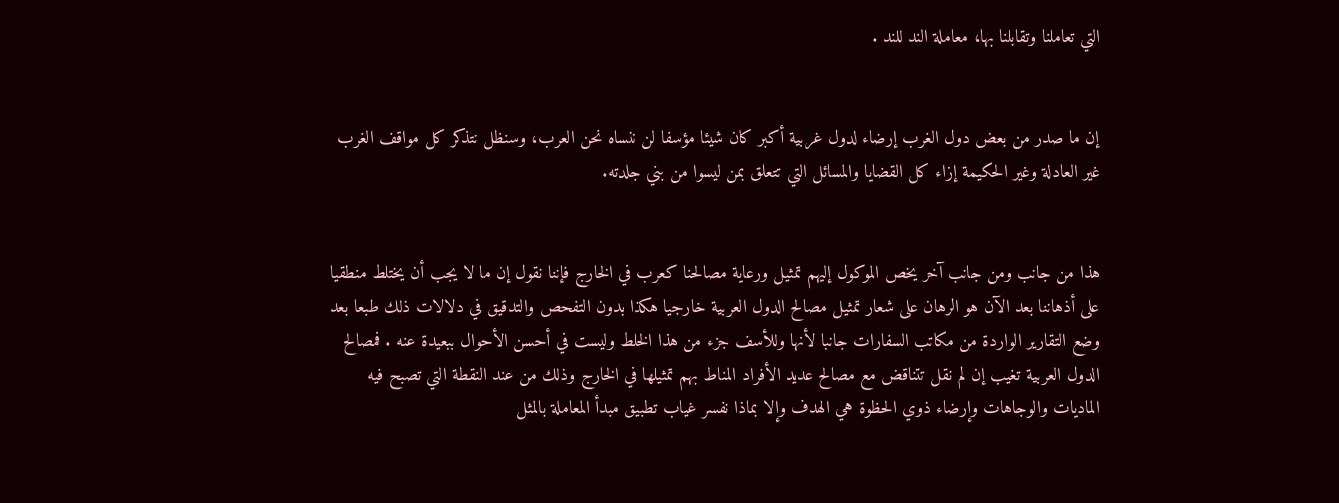التي تعاملنا وتقابلنا بها، معاملة الند للند .


إن ما صدر من بعض دول الغرب إرضاء لدول غربية أكبر كان شيئا مؤسفا لن ننساه نحن العرب، وسنظل نتذكر كل مواقف الغرب غير العادلة وغير الحكيمة إزاء كل القضايا والمسائل التي تتعلق بمن ليسوا من بني جلدته.


هذا من جانب ومن جانب آخر يخص الموكول إليهم تمثيل ورعاية مصالحنا كعرب في الخارج فإننا نقول إن ما لا يجب أن يختلط منطقيا على أذهاننا بعد الآن هو الرهان على شعار تمثيل مصالح الدول العربية خارجيا هكذا بدون التفحص والتدقيق في دلالات ذلك طبعا بعد وضع التقارير الواردة من مكاتب السفارات جانبا لأنها وللأسف جزء من هذا الخلط وليست في أحسن الأحوال ببعيدة عنه . فمصالح الدول العربية تغيب إن لم نقل تتناقض مع مصالح عديد الأفراد المناط بهم تمثيلها في الخارج وذلك من عند النقطة التي تصبح فيه الماديات والوجاهات وإرضاء ذوي الحظوة هي الهدف وإلا بماذا نفسر غياب تطبيق مبدأ المعاملة بالمثل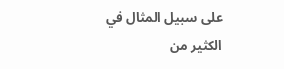على سبيل المثال في الكثير من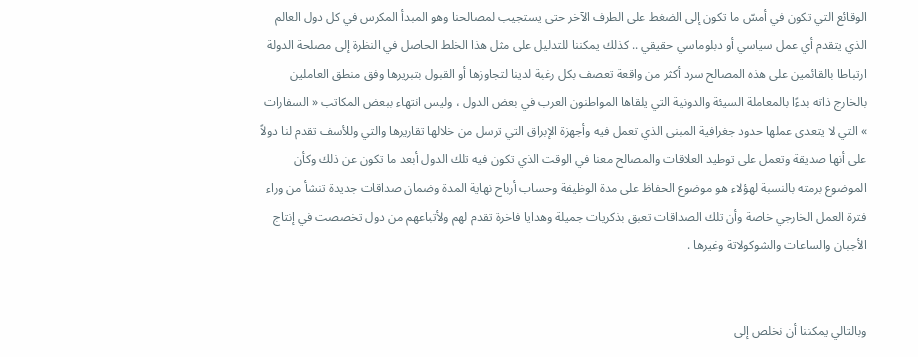الوقائع التي تكون في أمسّ ما تكون إلى الضغط على الطرف الآخر حتى يستجيب لمصالحنا وهو المبدأ المكرس في كل دول العالم الذي يتقدم أي عمل سياسي أو دبلوماسي حقيقي .. كذلك يمكننا للتدليل على مثل هذا الخلط الحاصل في النظرة إلى مصلحة الدولة ارتباطا بالقائمين على هذه المصالح سرد أكثر من واقعة تعصف بكل رغبة لدينا لتجاوزها أو القبول بتبريرها وفق منطق العاملين بالخارج ذاته بدءًا بالمعاملة السيئة والدونية التي يلقاها المواطنون العرب في بعض الدول ، وليس انتهاء ببعض المكاتب « السفارات » التي لا يتعدى عملها حدود جغرافية المبنى الذي تعمل فيه وأجهزة الإبراق التي ترسل من خلالها تقاريرها والتي وللأسف تقدم لنا دولاً على أنها صديقة وتعمل على توطيد العلاقات والمصالح معنا في الوقت الذي تكون فيه تلك الدول أبعد ما تكون عن ذلك وكأن الموضوع برمته بالنسبة لهؤلاء هو موضوع الحفاظ على مدة الوظيفة وحساب أرباح نهاية المدة وضمان صداقات جديدة تنشأ من وراء فترة العمل الخارجي خاصة وأن تلك الصداقات تعبق بذكريات جميلة وهدايا فاخرة تقدم لهم ولأتباعهم من دول تخصصت في إنتاج الأجبان والساعات والشوكولاتة وغيرها .


وبالتالي يمكننا أن نخلص إلى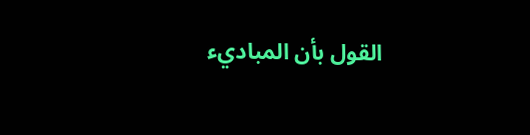القول بأن المباديء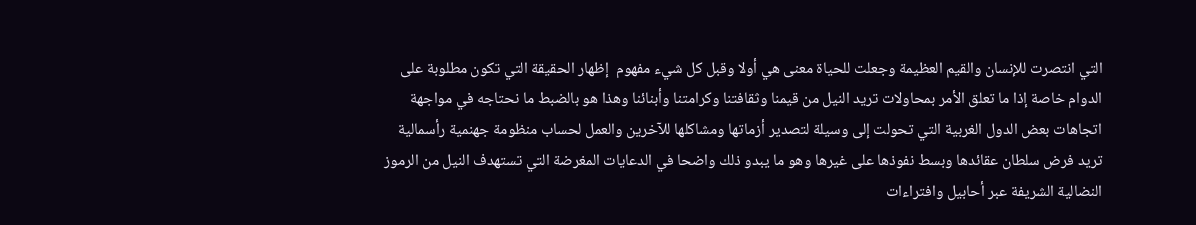التي انتصرت للإنسان والقيم العظيمة وجعلت للحياة معنى هي أولا وقبل كل شيء مفهوم  إظهار الحقيقة التي تكون مطلوبة على الدوام خاصة إذا ما تعلق الأمر بمحاولات تريد النيل من قيمنا وثقافتنا وكرامتنا وأبنائنا وهذا هو بالضبط ما نحتاجه في مواجهة اتجاهات بعض الدول الغربية التي تحولت إلى وسيلة لتصدير أزماتها ومشاكلها للآخرين والعمل لحساب منظومة جهنمية رأسمالية تريد فرض سلطان عقائدها وبسط نفوذها على غيرها وهو ما يبدو ذلك واضحا في الدعايات المغرضة التي تستهدف النيل من الرموز النضالية الشريفة عبر أحابيل وافتراءات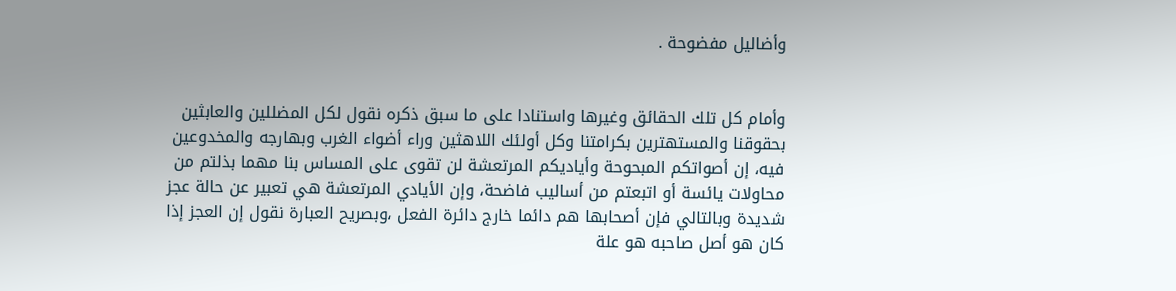وأضاليل مفضوحة .


وأمام كل تلك الحقائق وغيرها واستنادا على ما سبق ذكره نقول لكل المضللين والعابثين بحقوقنا والمستهترين بكرامتنا وكل أولئك اللاهثين وراء أضواء الغرب وبهارجه والمخدوعين فيه، إن أصواتكم المبحوحة وأياديكم المرتعشة لن تقوى على المساس بنا مهما بذلتم من محاولات يائسة أو اتبعتم من أساليب فاضحة، وإن الأيادي المرتعشة هي تعبير عن حالة عجز شديدة وبالتالي فإن أصحابها هم دائما خارج دائرة الفعل ،وبصريح العبارة نقول إن العجز إذا كان هو أصل صاحبه هو علة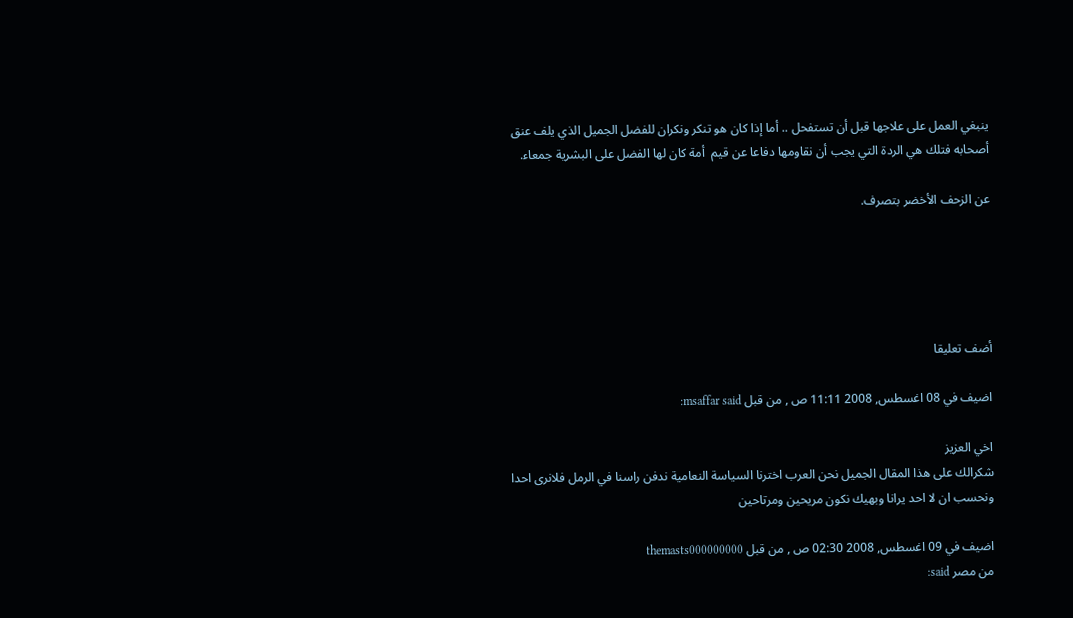ينبغي العمل على علاجها قبل أن تستفحل .. أما إذا كان هو تنكر ونكران للفضل الجميل الذي يلف عنق أصحابه فتلك هي الردة التي يجب أن نقاومها دفاعا عن قيم  أمة كان لها الفضل على البشرية جمعاء.

عن الزحف الأخضر بتصرف.





أضف تعليقا

اضيف في 08 اغسطس, 2008 11:11 ص , من قبل msaffar said:

اخي العزيز
شكرالك على هذا المقال الجميل نحن العرب اخترنا السياسة النعامية ندفن راسنا في الرمل فلانرى احدا ونحسب ان لا احد يرانا وبهيك نكون مريحين ومرتاحين

اضيف في 09 اغسطس, 2008 02:30 ص , من قبل themasts000000000
من مصر said: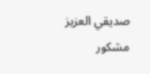صديقي العزيز
مشكور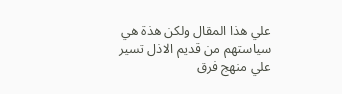علي هذا المقال ولكن هذة هي سياستهم من قديم الاذل تسير علي منهج فرق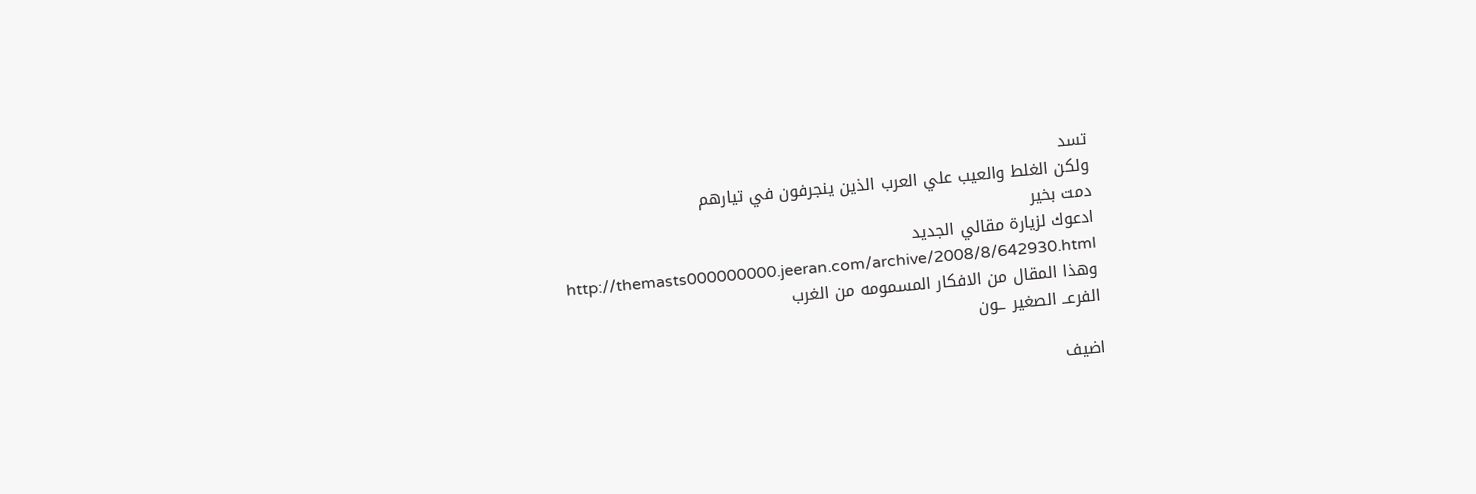تسد
ولكن الغلط والعيب علي العرب الذين ينجرفون في تيارهم
دمت بخير
ادعوك لزيارة مقالي الجديد
http://themasts000000000.jeeran.com/archive/2008/8/642930.html
وهذا المقال من الافكار المسمومه من الغرب
الفرعــ الصغير ــون

اضيف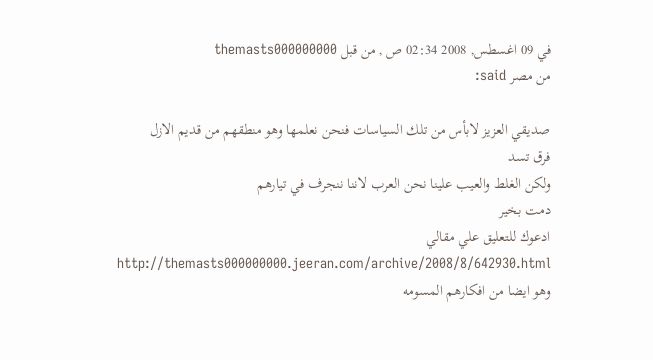في 09 اغسطس, 2008 02:34 ص , من قبل themasts000000000
من مصر said:

صديقي العزيز لابأس من تلك السياسات فنحن نعلمها وهو منطقهم من قديم الازل
فرق تسد
ولكن الغلط والعيب علينا نحن العرب لاننا ننجرف في تيارهم
دمت بخير
ادعوك للتعليق علي مقالي
http://themasts000000000.jeeran.com/archive/2008/8/642930.html
وهو ايضا من افكارهم المسومه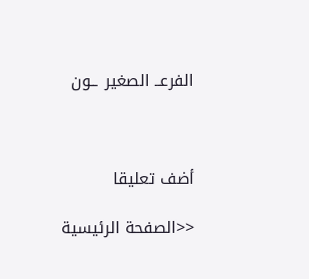الفرعــ الصغير ــون



أضف تعليقا

<<الصفحة الرئيسية